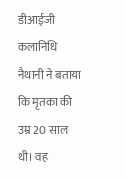डीआईजी कलानिधि नैथानी ने बताया कि मृतका की उम्र 20 साल थी। वह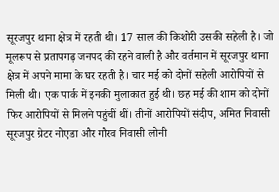सूरजपुर थाना क्षेत्र में रहती थी। 17 साल की किशोरी उसकी सहेली है। जो मूलरूप से प्रतापगढ़ जनपद की रहने वाली है और वर्तमान में सूरजपुर थाना क्षेत्र में अपने मामा के घर रहती है। चार मई को दोनों सहेली आरोपियों से मिली थी। एक पार्क में इनकी मुलाकात हुई थी। छह मई की शाम को दोनों फिर आरोपियों से मिलने पहुंचीं थीं। तीनों आरोपियों संदीप, अमित निवासी सूरजपुर ग्रेटर नोएडा और गौरव निवासी लोनी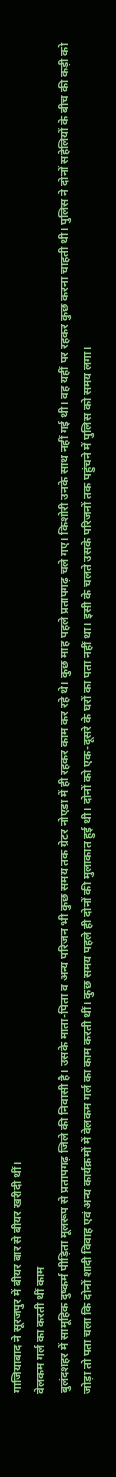गाजियाबाद ने सूरजपुर में बीयर बार से बीयर खरीदी थीं।
वेलकम गर्ल का करती थीं काम
बुलंदशहर में सामूहिक दुष्कर्म पीड़िता मूलरूप से प्रतापगढ़ जिले की निवासी है। उसके माता-पिता व अन्य परिजन भी कुछ समय तक ग्रेटर नोएडा में ही रहकर काम कर रहे थे। कुछ माह पहले प्रतापगढ़ चले गए। किशोरी उनके साथ नहीं गई थी। वह यहीं पर रहकर कुछ करना चाहती थी। पुलिस ने दोनों सहेलियों के बीच की कड़ी को जोड़ा तो पता चला कि दोनों शादी विवाह एवं अन्य कार्यक्रमों में वेलकम गर्ल का काम करती थीं। कुछ समय पहले ही दोनों की मुलाकात हुई थी। दोनों को एक-दूसरे के घरों का पता नहीं था। इसी के चलते उसके परिजनों तक पहुंचने में पुलिस को समय लगा।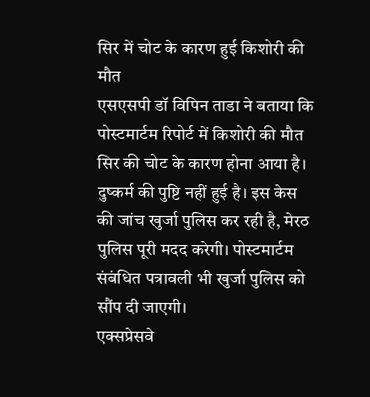सिर में चोट के कारण हुई किशोरी की मौत
एसएसपी डॉ विपिन ताडा ने बताया कि पोस्टमार्टम रिपोर्ट में किशोरी की मौत सिर की चोट के कारण होना आया है। दुष्कर्म की पुष्टि नहीं हुई है। इस केस की जांच खुर्जा पुलिस कर रही है, मेरठ पुलिस पूरी मदद करेगी। पोस्टमार्टम संबंधित पत्रावली भी खुर्जा पुलिस को सौंप दी जाएगी।
एक्सप्रेसवे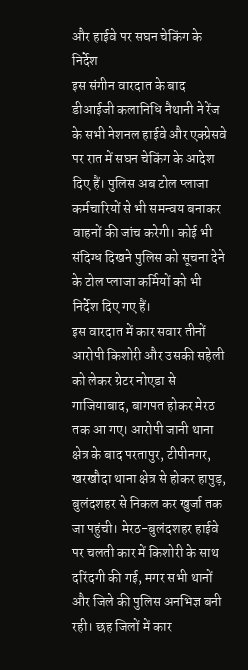और हाईवे पर सघन चेकिंग के निर्देश
इस संगीन वारदात के बाद डीआईजी कलानिधि नैथानी ने रेंज के सभी नेशनल हाईवे और एक्प्रेसवे पर रात में सघन चेकिंग के आदेश दिए हैं। पुलिस अब टोल प्लाजा कर्मचारियों से भी समन्वय बनाकर वाहनों की जांच करेगी। कोई भी संदिग्ध दिखने पुलिस को सूचना देने के टोल प्लाजा कर्मियों को भी निर्देश दिए गए हैं।
इस वारदात में कार सवार तीनों आरोपी किशोरी और उसकी सहेली को लेकर ग्रेटर नोएडा से गाजियाबाद, बागपत होकर मेरठ तक आ गए। आरोपी जानी थाना क्षेत्र के बाद परतापुर, टीपीनगर, खरखौदा थाना क्षेत्र से होकर हापुड़, बुलंदशहर से निकल कर खुर्जा तक जा पहुंची। मेरठ-बुलंदशहर हाईवे पर चलती कार में किशोरी के साथ दरिंदगी की गई, मगर सभी थानों और जिले की पुलिस अनभिज्ञ बनी रही। छह जिलों में कार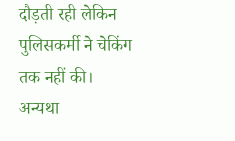दौड़ती रही लेकिन पुलिसकर्मी ने चेकिंग तक नहीं की। अन्यथा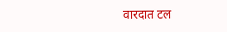वारदात टल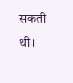सकती थी।